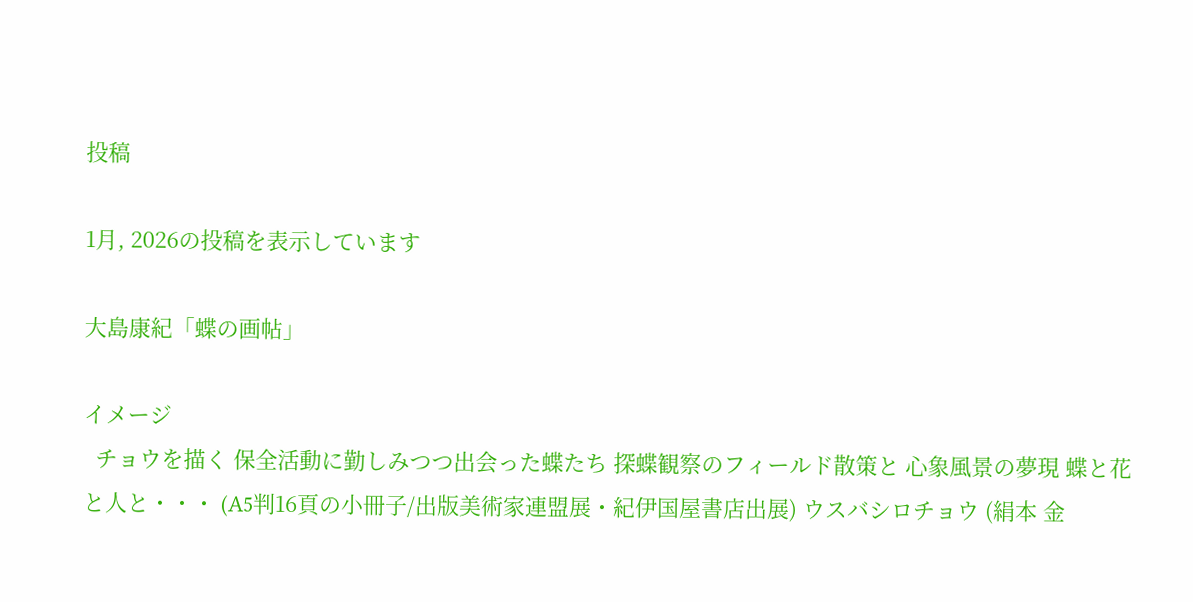投稿

1月, 2026の投稿を表示しています

大島康紀「蝶の画帖」

イメージ
  チョウを描く 保全活動に勤しみつつ出会った蝶たち 探蝶観察のフィールド散策と 心象風景の夢現 蝶と花と人と・・・ (A5判16頁の小冊子/出版美術家連盟展・紀伊国屋書店出展) ウスバシロチョウ (絹本 金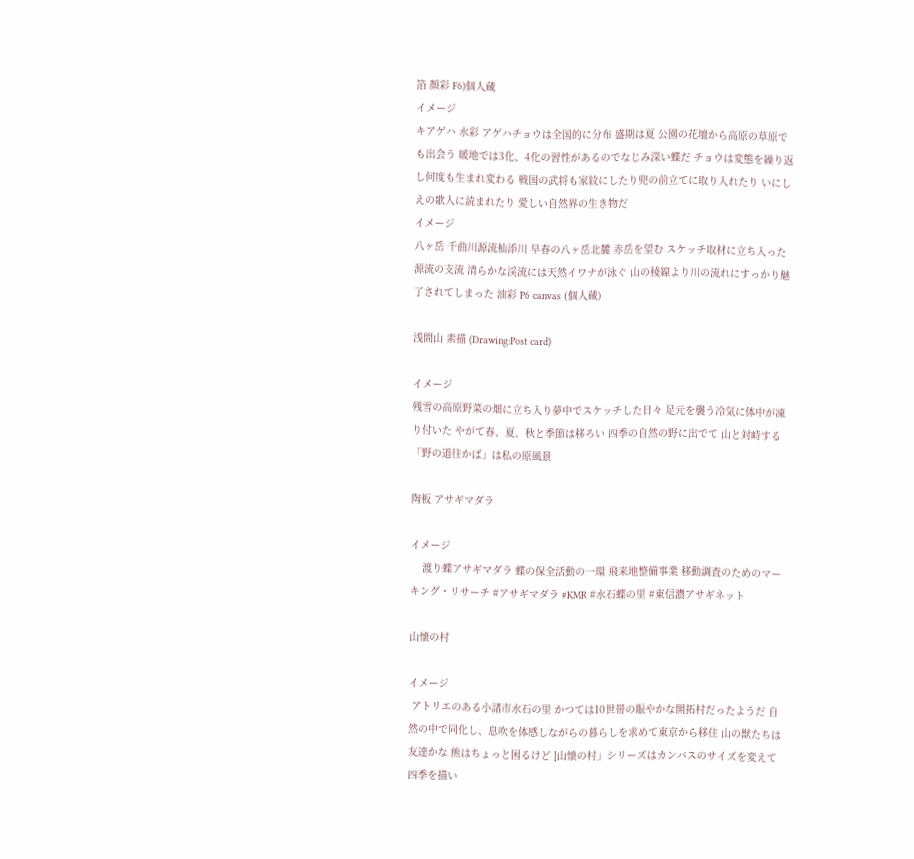箔 顔彩 F6)個人蔵
イメージ
キアゲハ 水彩 アゲハチョウは全国的に分布 盛期は夏 公園の花壇から高原の草原でも出会う 暖地では3化、4化の習性があるのでなじみ深い蝶だ チョウは変態を繰り返し何度も生まれ変わる 戦国の武将も家紋にしたり兜の前立てに取り入れたり いにしえの歌人に読まれたり 愛しい自然界の生き物だ
イメージ
八ヶ岳 千曲川源流杣添川 早春の八ヶ岳北麓 赤岳を望む スケッチ取材に立ち入った源流の支流 清らかな渓流には天然イワナが泳ぐ 山の稜線より川の流れにすっかり魅了されてしまった 油彩 P6 canvas (個人蔵)

浅間山 素描 (Drawing:Post card)

イメージ
残雪の高原野菜の畑に立ち入り夢中でスケッチした日々 足元を襲う冷気に体中が凍り付いた やがて春、夏、秋と季節は移ろい 四季の自然の野に出でて 山と対峙する 「野の道往かば」は私の原風景

陶板 アサギマダラ

イメージ
    渡り蝶アサギマダラ 蝶の保全活動の一環 飛来地整備事業 移動調査のためのマーキング・リサーチ #アサギマダラ #KMR #水石蝶の里 #東信濃アサギネット

山懐の村

イメージ
 アトリエのある小諸市水石の里 かつては10世帯の賑やかな開拓村だったようだ 自然の中で同化し、息吹を体感しながらの暮らしを求めて東京から移住 山の獣たちは友達かな 熊はちょっと困るけど [山懐の村」シリーズはカンバスのサイズを変えて四季を描い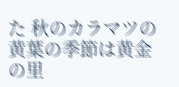た 秋のカラマツの黄葉の季節は黄金の里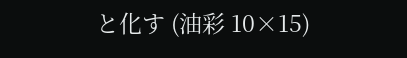と化す (油彩 10×15)